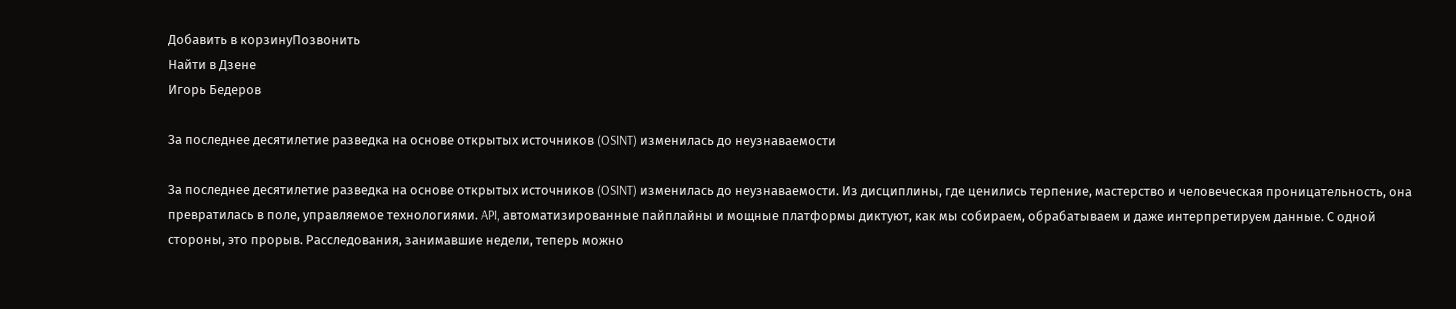Добавить в корзинуПозвонить
Найти в Дзене
Игорь Бедеров

За последнее десятилетие разведка на основе открытых источников (OSINT) изменилась до неузнаваемости

За последнее десятилетие разведка на основе открытых источников (OSINT) изменилась до неузнаваемости. Из дисциплины, где ценились терпение, мастерство и человеческая проницательность, она превратилась в поле, управляемое технологиями. API, автоматизированные пайплайны и мощные платформы диктуют, как мы собираем, обрабатываем и даже интерпретируем данные. С одной стороны, это прорыв. Расследования, занимавшие недели, теперь можно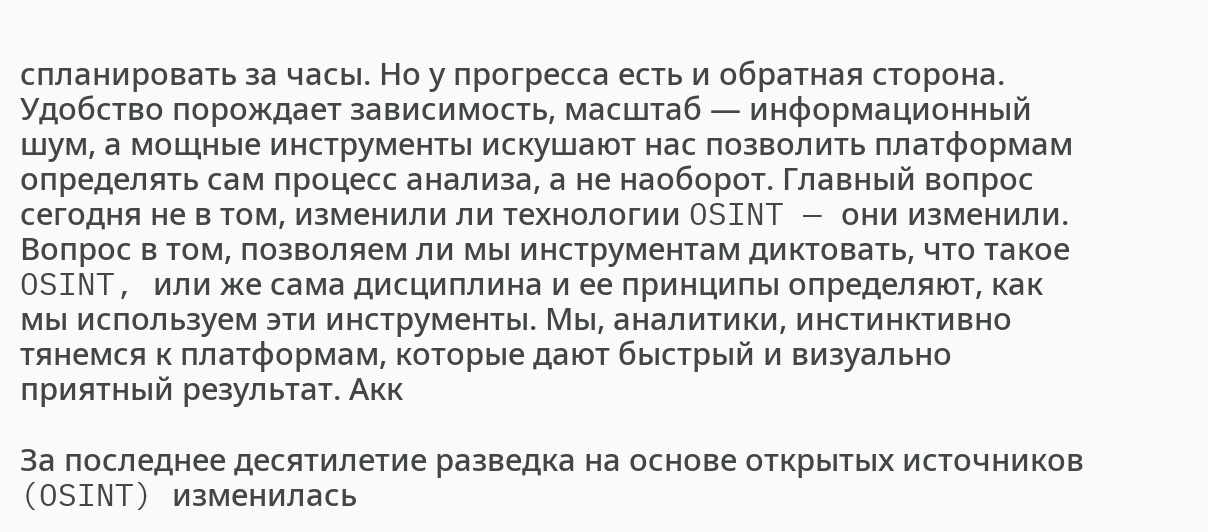спланировать за часы. Но у прогресса есть и обратная сторона. Удобство порождает зависимость, масштаб — информационный шум, а мощные инструменты искушают нас позволить платформам определять сам процесс анализа, а не наоборот. Главный вопрос сегодня не в том, изменили ли технологии OSINT — они изменили. Вопрос в том, позволяем ли мы инструментам диктовать, что такое OSINT, или же сама дисциплина и ее принципы определяют, как мы используем эти инструменты. Мы, аналитики, инстинктивно тянемся к платформам, которые дают быстрый и визуально приятный результат. Акк

За последнее десятилетие разведка на основе открытых источников (OSINT) изменилась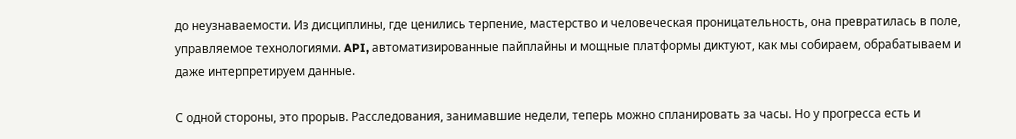до неузнаваемости. Из дисциплины, где ценились терпение, мастерство и человеческая проницательность, она превратилась в поле, управляемое технологиями. API, автоматизированные пайплайны и мощные платформы диктуют, как мы собираем, обрабатываем и даже интерпретируем данные.

С одной стороны, это прорыв. Расследования, занимавшие недели, теперь можно спланировать за часы. Но у прогресса есть и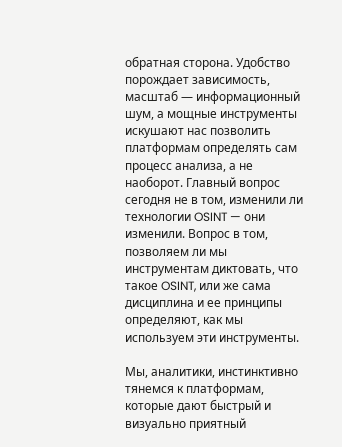обратная сторона. Удобство порождает зависимость, масштаб — информационный шум, а мощные инструменты искушают нас позволить платформам определять сам процесс анализа, а не наоборот. Главный вопрос сегодня не в том, изменили ли технологии OSINT — они изменили. Вопрос в том, позволяем ли мы инструментам диктовать, что такое OSINT, или же сама дисциплина и ее принципы определяют, как мы используем эти инструменты.

Мы, аналитики, инстинктивно тянемся к платформам, которые дают быстрый и визуально приятный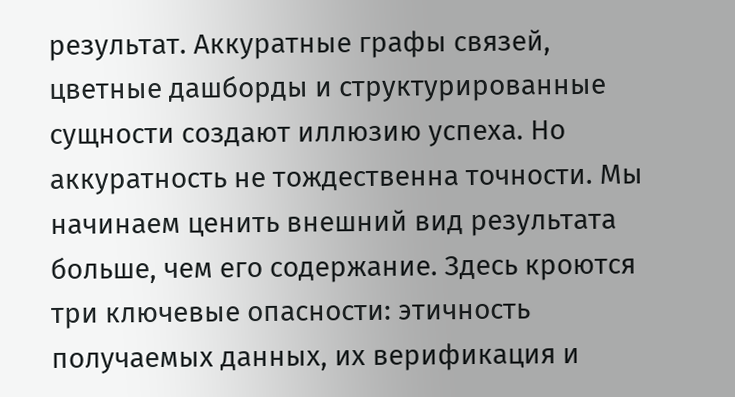результат. Аккуратные графы связей, цветные дашборды и структурированные сущности создают иллюзию успеха. Но аккуратность не тождественна точности. Мы начинаем ценить внешний вид результата больше, чем его содержание. Здесь кроются три ключевые опасности: этичность получаемых данных, их верификация и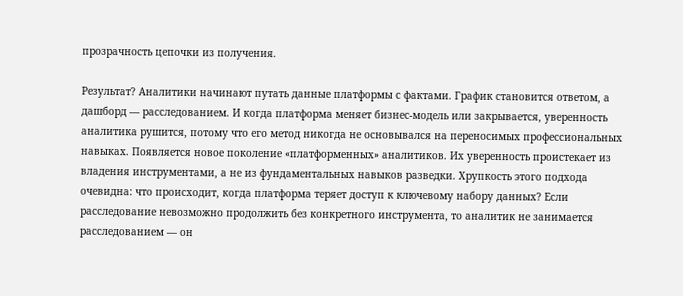прозрачность цепочки из получения.

Результат? Аналитики начинают путать данные платформы с фактами. График становится ответом, а дашборд — расследованием. И когда платформа меняет бизнес-модель или закрывается, уверенность аналитика рушится, потому что его метод никогда не основывался на переносимых профессиональных навыках. Появляется новое поколение «платформенных» аналитиков. Их уверенность проистекает из владения инструментами, а не из фундаментальных навыков разведки. Хрупкость этого подхода очевидна: что происходит, когда платформа теряет доступ к ключевому набору данных? Если расследование невозможно продолжить без конкретного инструмента, то аналитик не занимается расследованием — он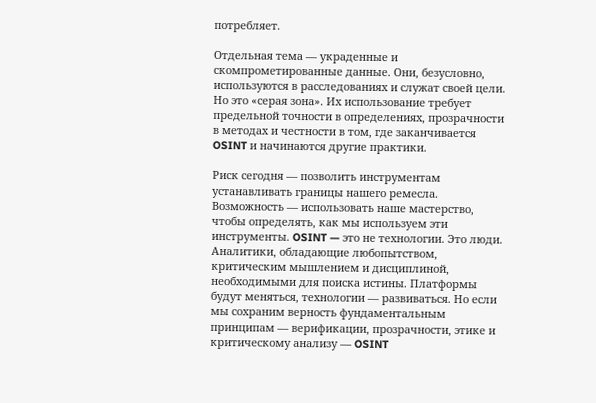потребляет.

Отдельная тема — украденные и скомпрометированные данные. Они, безусловно, используются в расследованиях и служат своей цели. Но это «серая зона». Их использование требует предельной точности в определениях, прозрачности в методах и честности в том, где заканчивается OSINT и начинаются другие практики.

Риск сегодня — позволить инструментам устанавливать границы нашего ремесла. Возможность — использовать наше мастерство, чтобы определять, как мы используем эти инструменты. OSINT — это не технологии. Это люди. Аналитики, обладающие любопытством, критическим мышлением и дисциплиной, необходимыми для поиска истины. Платформы будут меняться, технологии — развиваться. Но если мы сохраним верность фундаментальным принципам — верификации, прозрачности, этике и критическому анализу — OSINT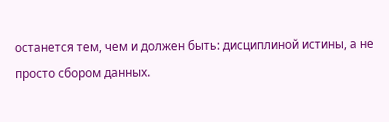останется тем, чем и должен быть: дисциплиной истины, а не просто сбором данных.